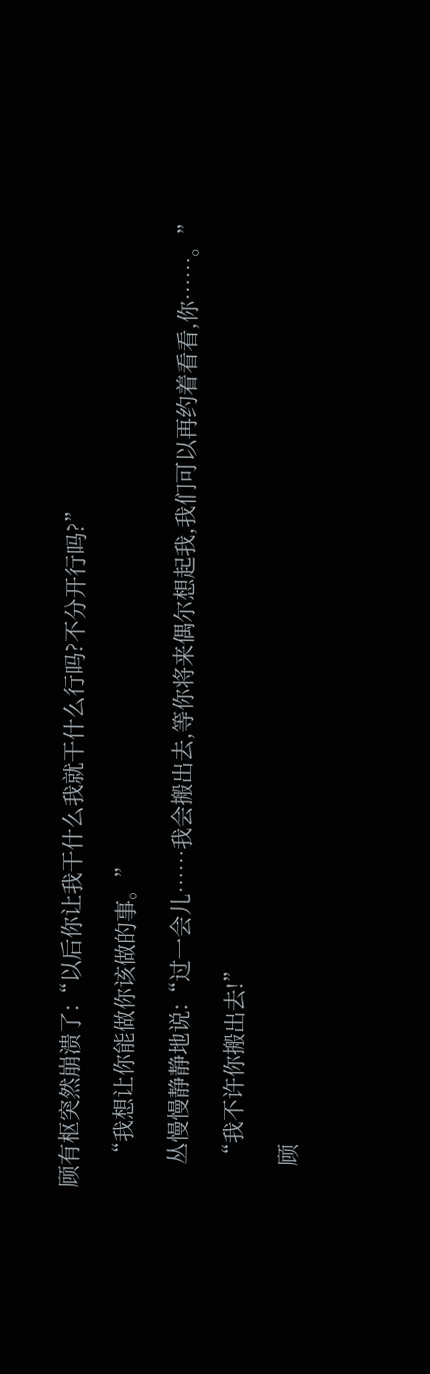顾有枢突然崩溃了:“以后你让我干什么我就干什么行吗?不分开行吗?”

    “我想让你能做你该做的事。”

    丛慢慢静静地说:“过一会儿……我会搬出去,等你将来偶尔想起我,我们可以再约着看看,你……。”

    “我不许你搬出去!”

    顾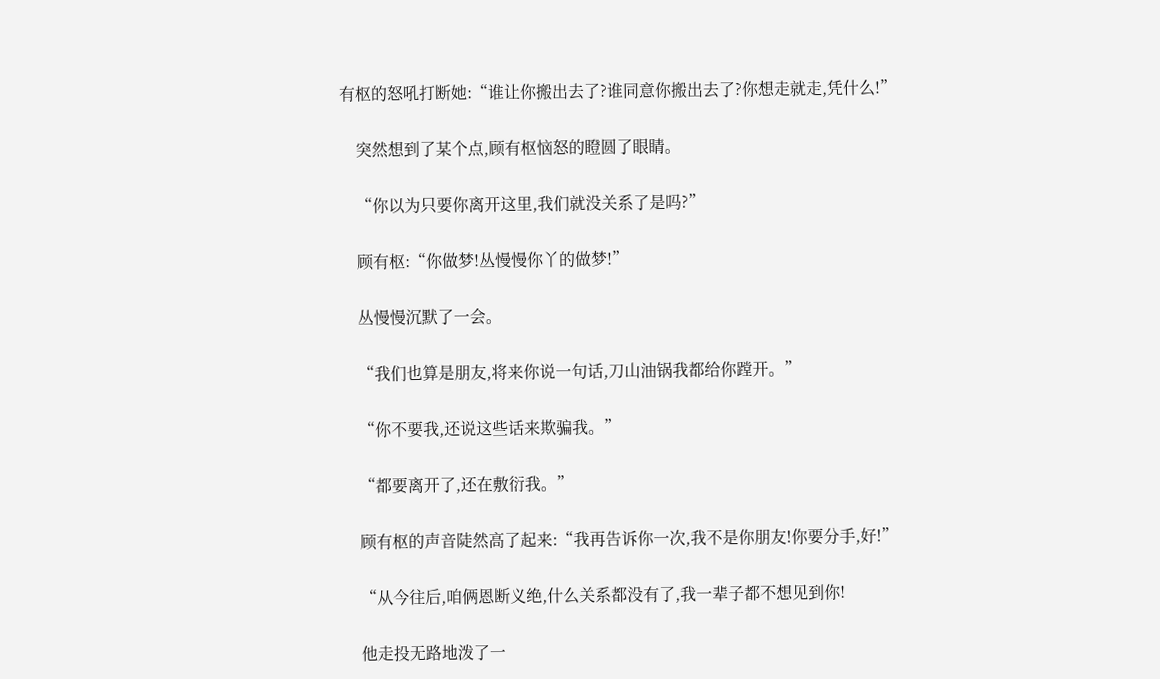有枢的怒吼打断她:“谁让你搬出去了?谁同意你搬出去了?你想走就走,凭什么!”

    突然想到了某个点,顾有枢恼怒的瞪圆了眼睛。

    “你以为只要你离开这里,我们就没关系了是吗?”

    顾有枢:“你做梦!丛慢慢你丫的做梦!”

    丛慢慢沉默了一会。

    “我们也算是朋友,将来你说一句话,刀山油锅我都给你蹚开。”

    “你不要我,还说这些话来欺骗我。”

    “都要离开了,还在敷衍我。”

    顾有枢的声音陡然高了起来:“我再告诉你一次,我不是你朋友!你要分手,好!”

    “从今往后,咱俩恩断义绝,什么关系都没有了,我一辈子都不想见到你!

    他走投无路地泼了一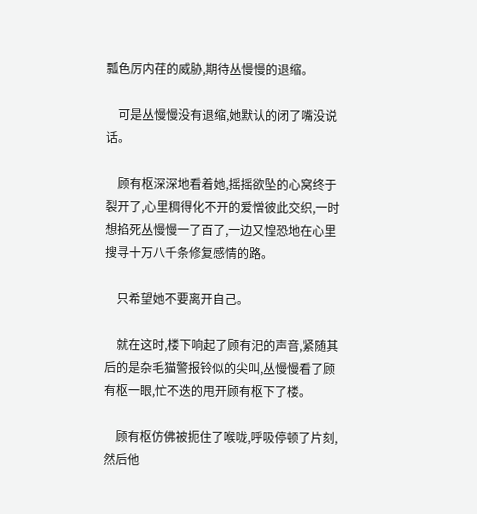瓢色厉内荏的威胁,期待丛慢慢的退缩。

    可是丛慢慢没有退缩,她默认的闭了嘴没说话。

    顾有枢深深地看着她,摇摇欲坠的心窝终于裂开了,心里稠得化不开的爱憎彼此交织,一时想掐死丛慢慢一了百了,一边又惶恐地在心里搜寻十万八千条修复感情的路。

    只希望她不要离开自己。

    就在这时,楼下响起了顾有汜的声音,紧随其后的是杂毛猫警报铃似的尖叫,丛慢慢看了顾有枢一眼,忙不迭的甩开顾有枢下了楼。

    顾有枢仿佛被扼住了喉咙,呼吸停顿了片刻,然后他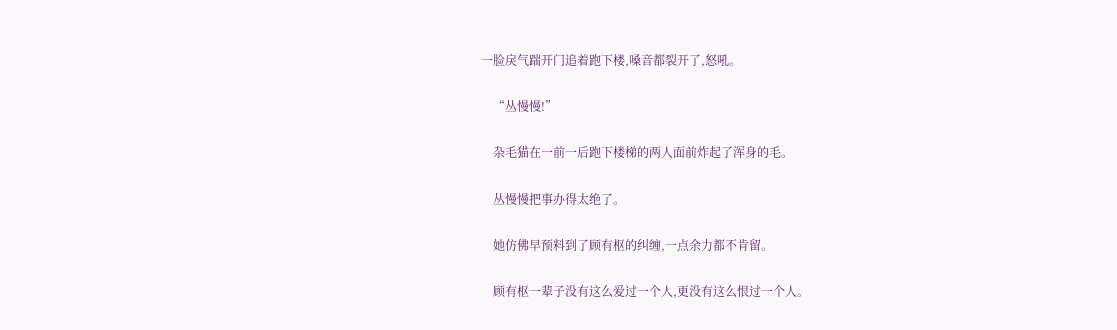一脸戾气踹开门追着跑下楼,嗓音都裂开了,怒吼。

    “丛慢慢!”

    杂毛猫在一前一后跑下楼梯的两人面前炸起了浑身的毛。

    丛慢慢把事办得太绝了。

    她仿佛早预料到了顾有枢的纠缠,一点余力都不肯留。

    顾有枢一辈子没有这么爱过一个人,更没有这么恨过一个人。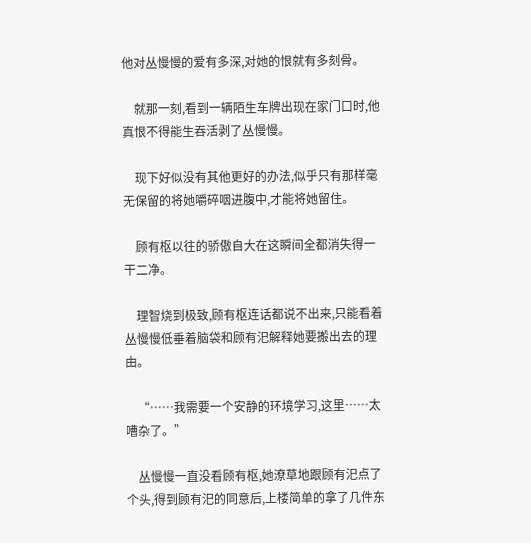他对丛慢慢的爱有多深,对她的恨就有多刻骨。

    就那一刻,看到一辆陌生车牌出现在家门口时,他真恨不得能生吞活剥了丛慢慢。

    现下好似没有其他更好的办法,似乎只有那样毫无保留的将她嚼碎咽进腹中,才能将她留住。

    顾有枢以往的骄傲自大在这瞬间全都消失得一干二净。

    理智烧到极致,顾有枢连话都说不出来,只能看着丛慢慢低垂着脑袋和顾有汜解释她要搬出去的理由。

    “……我需要一个安静的环境学习,这里……太嘈杂了。”

    丛慢慢一直没看顾有枢,她潦草地跟顾有汜点了个头,得到顾有汜的同意后,上楼简单的拿了几件东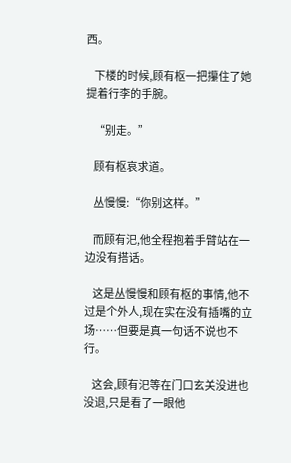西。

    下楼的时候,顾有枢一把攥住了她提着行李的手腕。

    “别走。”

    顾有枢哀求道。

    丛慢慢:“你别这样。”

    而顾有汜,他全程抱着手臂站在一边没有搭话。

    这是丛慢慢和顾有枢的事情,他不过是个外人,现在实在没有插嘴的立场……但要是真一句话不说也不行。

    这会,顾有汜等在门口玄关没进也没退,只是看了一眼他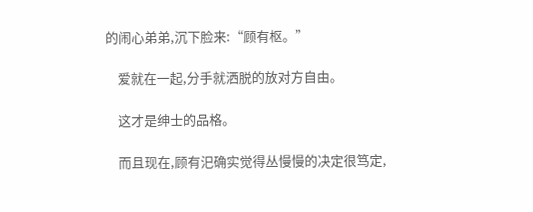的闹心弟弟,沉下脸来:“顾有枢。”

    爱就在一起,分手就洒脱的放对方自由。

    这才是绅士的品格。

    而且现在,顾有汜确实觉得丛慢慢的决定很笃定,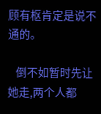顾有枢肯定是说不通的。

    倒不如暂时先让她走,两个人都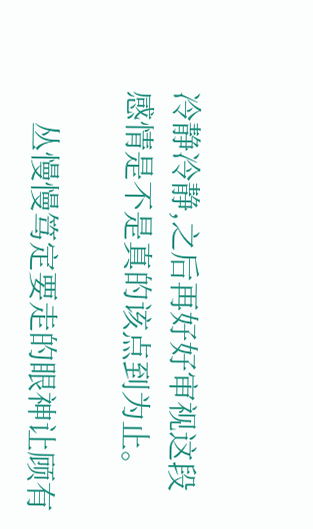冷静冷静,之后再好好审视这段感情是不是真的该点到为止。

    丛慢慢笃定要走的眼神让顾有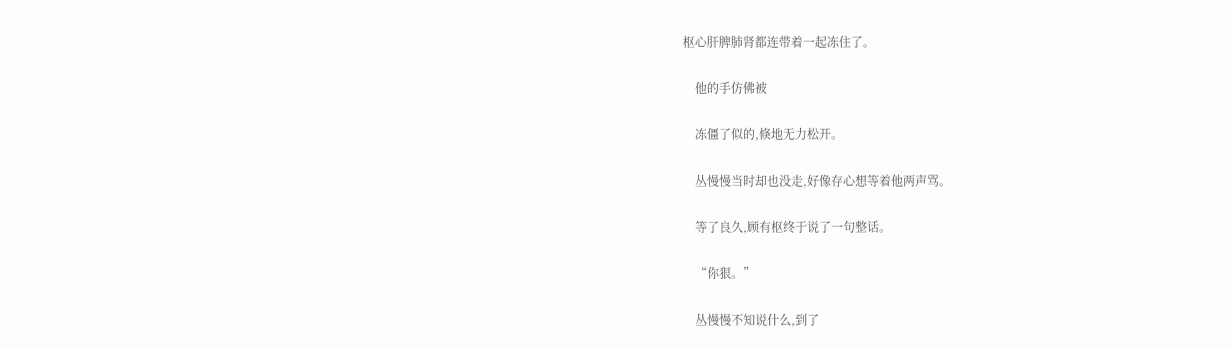枢心肝脾肺肾都连带着一起冻住了。

    他的手仿佛被

    冻僵了似的,倏地无力松开。

    丛慢慢当时却也没走,好像存心想等着他两声骂。

    等了良久,顾有枢终于说了一句整话。

    “你狠。”

    丛慢慢不知说什么,到了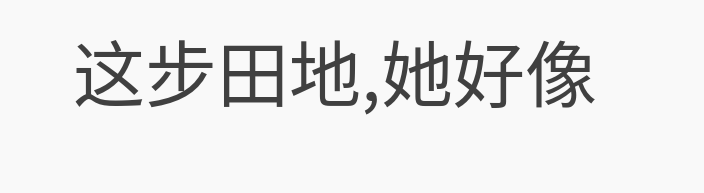这步田地,她好像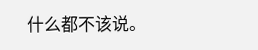什么都不该说。